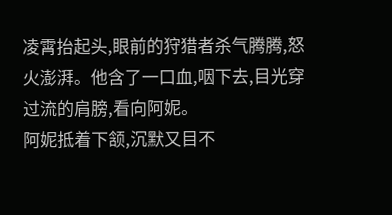凌霄抬起头,眼前的狩猎者杀气腾腾,怒火澎湃。他含了一口血,咽下去,目光穿过流的肩膀,看向阿妮。
阿妮抵着下颔,沉默又目不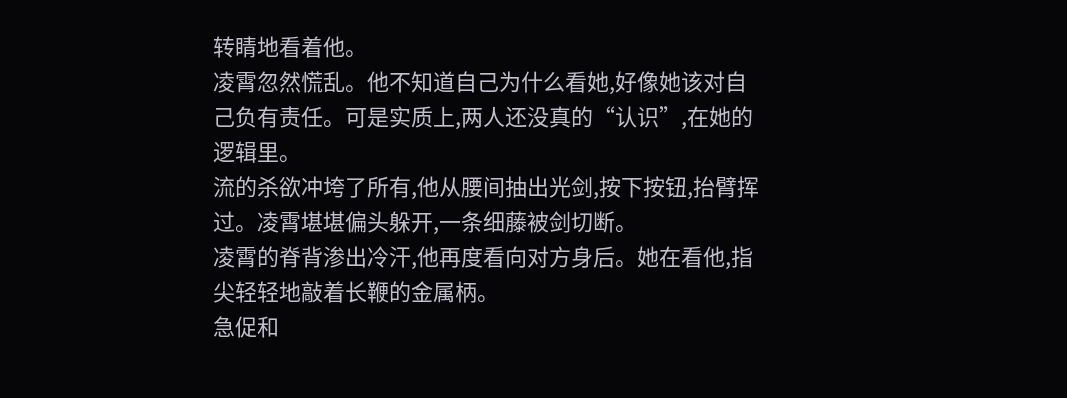转睛地看着他。
凌霄忽然慌乱。他不知道自己为什么看她,好像她该对自己负有责任。可是实质上,两人还没真的“认识”,在她的逻辑里。
流的杀欲冲垮了所有,他从腰间抽出光剑,按下按钮,抬臂挥过。凌霄堪堪偏头躲开,一条细藤被剑切断。
凌霄的脊背渗出冷汗,他再度看向对方身后。她在看他,指尖轻轻地敲着长鞭的金属柄。
急促和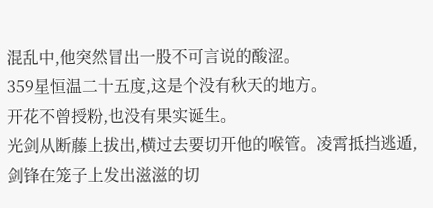混乱中,他突然冒出一股不可言说的酸涩。
359星恒温二十五度,这是个没有秋天的地方。
开花不曾授粉,也没有果实诞生。
光剑从断藤上拔出,横过去要切开他的喉管。凌霄抵挡逃遁,剑锋在笼子上发出滋滋的切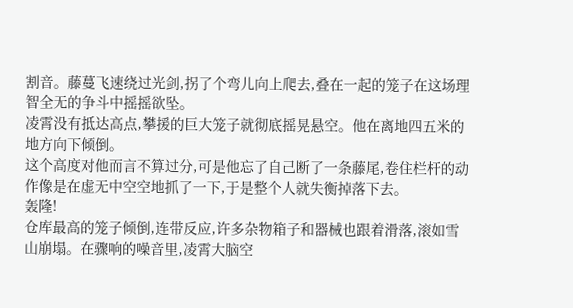割音。藤蔓飞速绕过光剑,拐了个弯儿向上爬去,叠在一起的笼子在这场理智全无的争斗中摇摇欲坠。
凌霄没有抵达高点,攀援的巨大笼子就彻底摇晃悬空。他在离地四五米的地方向下倾倒。
这个高度对他而言不算过分,可是他忘了自己断了一条藤尾,卷住栏杆的动作像是在虚无中空空地抓了一下,于是整个人就失衡掉落下去。
轰隆!
仓库最高的笼子倾倒,连带反应,许多杂物箱子和器械也跟着滑落,滚如雪山崩塌。在骤响的噪音里,凌霄大脑空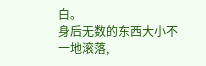白。
身后无数的东西大小不一地滚落,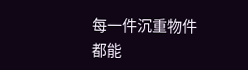每一件沉重物件都能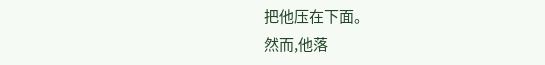把他压在下面。
然而,他落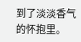到了淡淡香气的怀抱里。